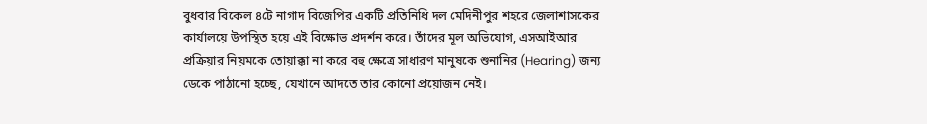বুধবার বিকেল ৪টে নাগাদ বিজেপির একটি প্রতিনিধি দল মেদিনীপুর শহরে জেলাশাসকের কার্যালয়ে উপস্থিত হয়ে এই বিক্ষোভ প্রদর্শন করে। তাঁদের মূল অভিযোগ, এসআইআর প্রক্রিয়ার নিয়মকে তোয়াক্কা না করে বহু ক্ষেত্রে সাধারণ মানুষকে শুনানির (Hearing) জন্য ডেকে পাঠানো হচ্ছে, যেখানে আদতে তার কোনো প্রয়োজন নেই।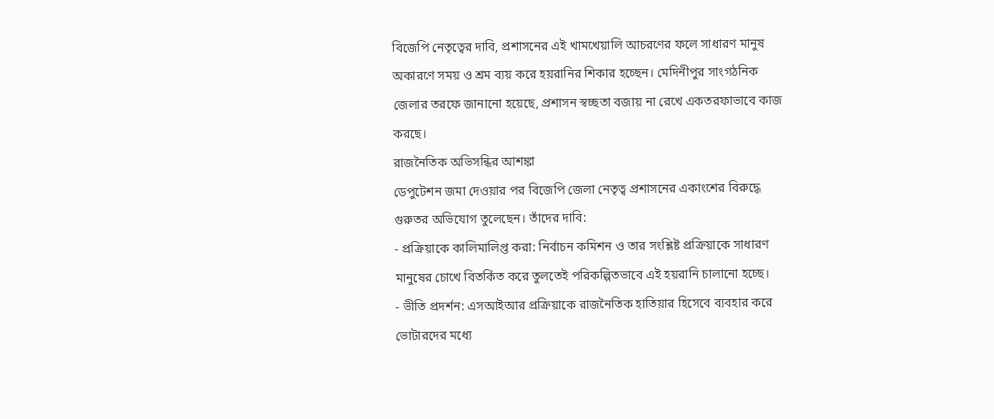বিজেপি নেতৃত্বের দাবি, প্রশাসনের এই খামখেয়ালি আচরণের ফলে সাধারণ মানুষ অকারণে সময় ও শ্রম ব্যয় করে হয়রানির শিকার হচ্ছেন। মেদিনীপুর সাংগঠনিক জেলার তরফে জানানো হয়েছে, প্রশাসন স্বচ্ছতা বজায় না রেখে একতরফাভাবে কাজ করছে।
রাজনৈতিক অভিসন্ধির আশঙ্কা
ডেপুটেশন জমা দেওয়ার পর বিজেপি জেলা নেতৃত্ব প্রশাসনের একাংশের বিরুদ্ধে গুরুতর অভিযোগ তুলেছেন। তাঁদের দাবি:
- প্রক্রিয়াকে কালিমালিপ্ত করা: নির্বাচন কমিশন ও তার সংশ্লিষ্ট প্রক্রিয়াকে সাধারণ মানুষের চোখে বিতর্কিত করে তুলতেই পরিকল্পিতভাবে এই হয়রানি চালানো হচ্ছে।
- ভীতি প্রদর্শন: এসআইআর প্রক্রিয়াকে রাজনৈতিক হাতিয়ার হিসেবে ব্যবহার করে ভোটারদের মধ্যে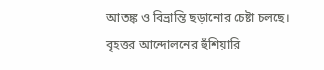আতঙ্ক ও বিভ্রান্তি ছড়ানোর চেষ্টা চলছে।
বৃহত্তর আন্দোলনের হুঁশিয়ারি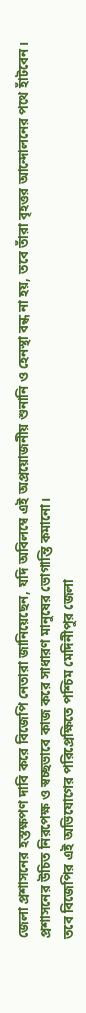জেলা প্রশাসনের হস্তক্ষপণ দাবি করে বিজেপি নেতারা জানিয়েছেন, যদি অবিলম্বে এই অপ্রয়োজনীয় শুনানি ও হেনস্থা বন্ধ না হয়, তবে তাঁরা বৃহত্তর আন্দোলনের পথে হাঁটবেন। প্রশাসনের উচিত নিরপেক্ষ ও স্বচ্ছভাবে কাজ করে সাধারণ মানুষের ভোগান্তি কমানো।
তবে বিজেপির এই অভিযোগের পরিপ্রেক্ষিতে পশ্চিম মেদিনীপুর জেলা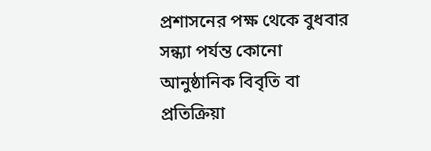প্রশাসনের পক্ষ থেকে বুধবার সন্ধ্যা পর্যন্ত কোনো আনুষ্ঠানিক বিবৃতি বা প্রতিক্রিয়া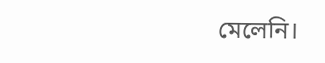মেলেনি।